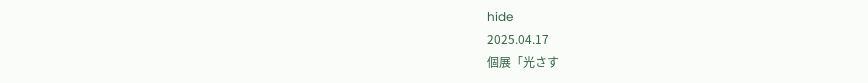hide
2025.04.17
個展「光さす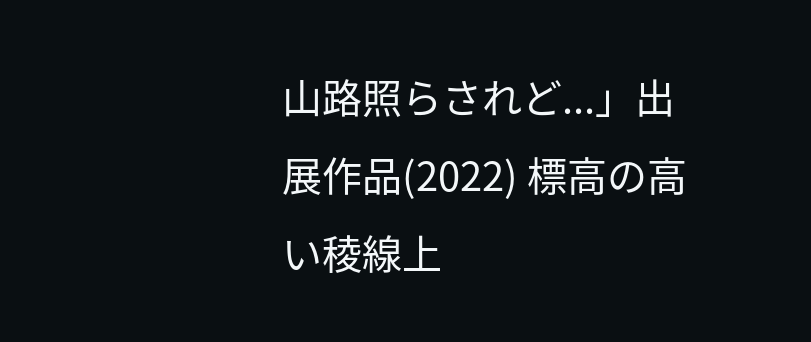山路照らされど...」出展作品(2022) 標高の高い稜線上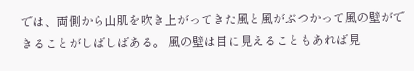では、両側から山肌を吹き上がってきた風と風がぶつかって風の壁ができることがしばしばある。 風の壁は目に見えることもあれば見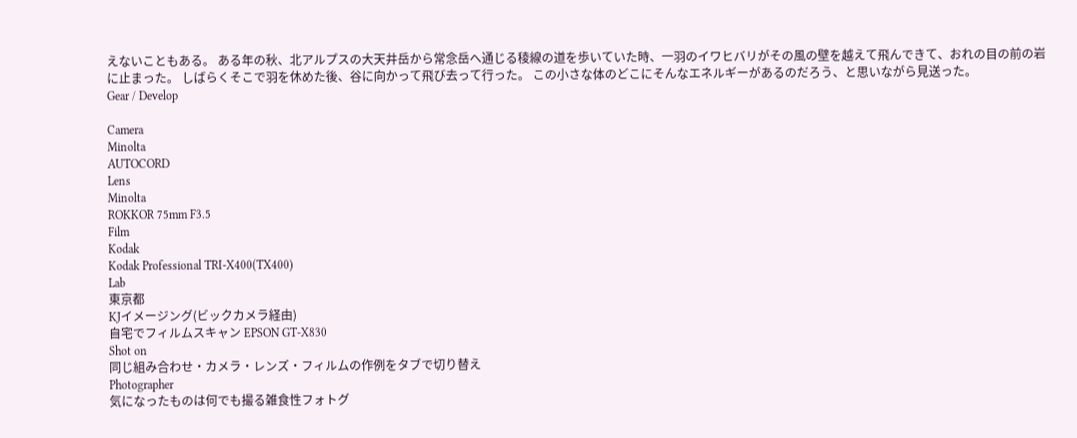えないこともある。 ある年の秋、北アルプスの大天井岳から常念岳へ通じる稜線の道を歩いていた時、一羽のイワヒバリがその風の壁を越えて飛んできて、おれの目の前の岩に止まった。 しばらくそこで羽を休めた後、谷に向かって飛び去って行った。 この小さな体のどこにそんなエネルギーがあるのだろう、と思いながら見送った。
Gear / Develop

Camera
Minolta
AUTOCORD
Lens
Minolta
ROKKOR 75mm F3.5
Film
Kodak
Kodak Professional TRI-X400(TX400)
Lab
東京都
KJイメージング(ビックカメラ経由)
自宅でフィルムスキャン EPSON GT-X830
Shot on
同じ組み合わせ・カメラ・レンズ・フィルムの作例をタブで切り替え
Photographer
気になったものは何でも撮る雑食性フォトグ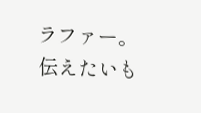ラファー。 伝えたいも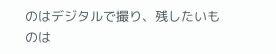のはデジタルで撮り、残したいものは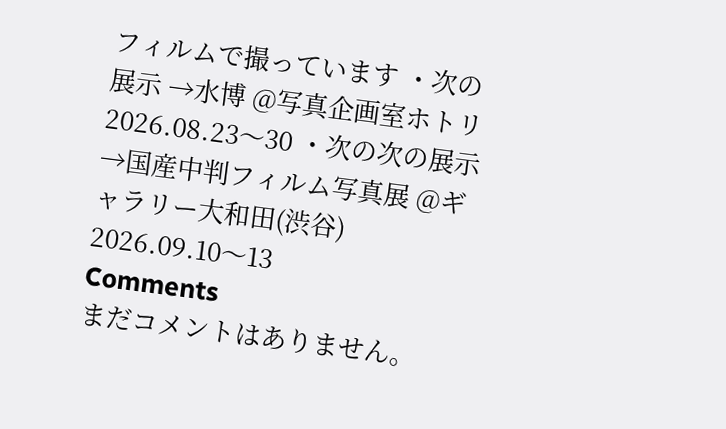フィルムで撮っています ・次の展示 →水博 @写真企画室ホトリ 2026.08.23〜30 ・次の次の展示 →国産中判フィルム写真展 @ギャラリー大和田(渋谷) 2026.09.10〜13
Comments
まだコメントはありません。